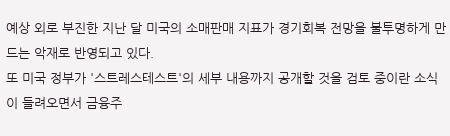예상 외로 부진한 지난 달 미국의 소매판매 지표가 경기회복 전망을 불투명하게 만드는 악재로 반영되고 있다.
또 미국 정부가 '스트레스테스트'의 세부 내용까지 공개할 것을 검토 중이란 소식이 들려오면서 금융주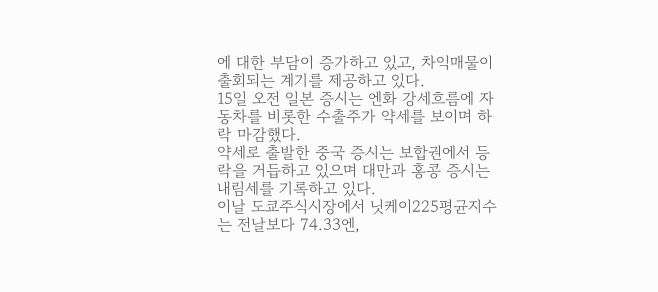에 대한 부담이 증가하고 있고, 차익매물이 출회되는 계기를 제공하고 있다.
15일 오전 일본 증시는 엔화 강세흐름에 자동차를 비롯한 수출주가 약세를 보이며 하락 마감했다.
약세로 출발한 중국 증시는 보합권에서 등락을 거듭하고 있으며 대만과 홍콩 증시는 내림세를 기록하고 있다.
이날 도쿄주식시장에서 닛케이225평균지수는 전날보다 74.33엔,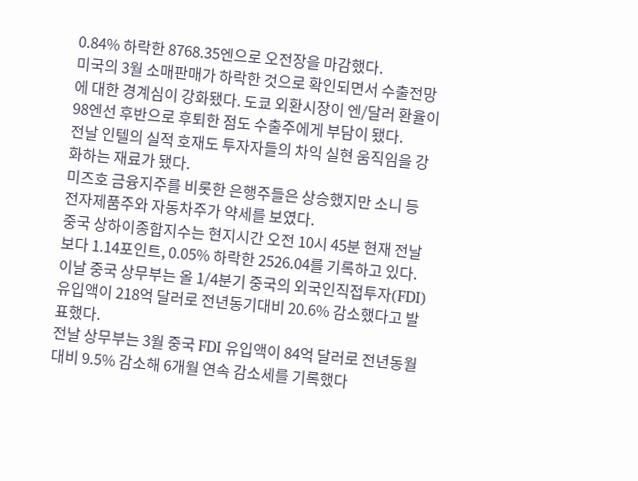0.84% 하락한 8768.35엔으로 오전장을 마감했다.
미국의 3월 소매판매가 하락한 것으로 확인되면서 수출전망에 대한 경계심이 강화됐다. 도쿄 외환시장이 엔/달러 환율이 98엔선 후반으로 후퇴한 점도 수출주에게 부담이 됐다.
전날 인텔의 실적 호재도 투자자들의 차익 실현 움직임을 강화하는 재료가 됐다.
미즈호 금융지주를 비롯한 은행주들은 상승했지만 소니 등 전자제품주와 자동차주가 약세를 보였다.
중국 상하이종합지수는 현지시간 오전 10시 45분 현재 전날보다 1.14포인트, 0.05% 하락한 2526.04를 기록하고 있다.
이날 중국 상무부는 올 1/4분기 중국의 외국인직접투자(FDI) 유입액이 218억 달러로 전년동기대비 20.6% 감소했다고 발표했다.
전날 상무부는 3월 중국 FDI 유입액이 84억 달러로 전년동월대비 9.5% 감소해 6개월 연속 감소세를 기록했다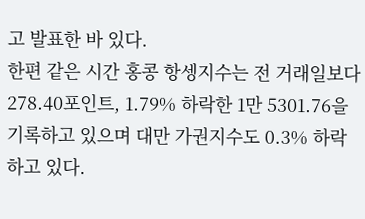고 발표한 바 있다.
한편 같은 시간 홍콩 항셍지수는 전 거래일보다 278.40포인트, 1.79% 하락한 1만 5301.76을 기록하고 있으며 대만 가권지수도 0.3% 하락하고 있다.